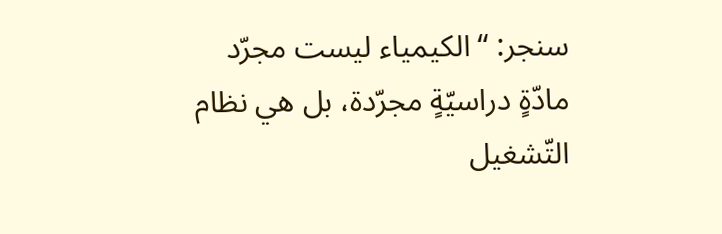سنجر: “الكيمياء ليست مجرّد مادّةٍ دراسيّةٍ مجرّدة، بل هي نظام التّشغيل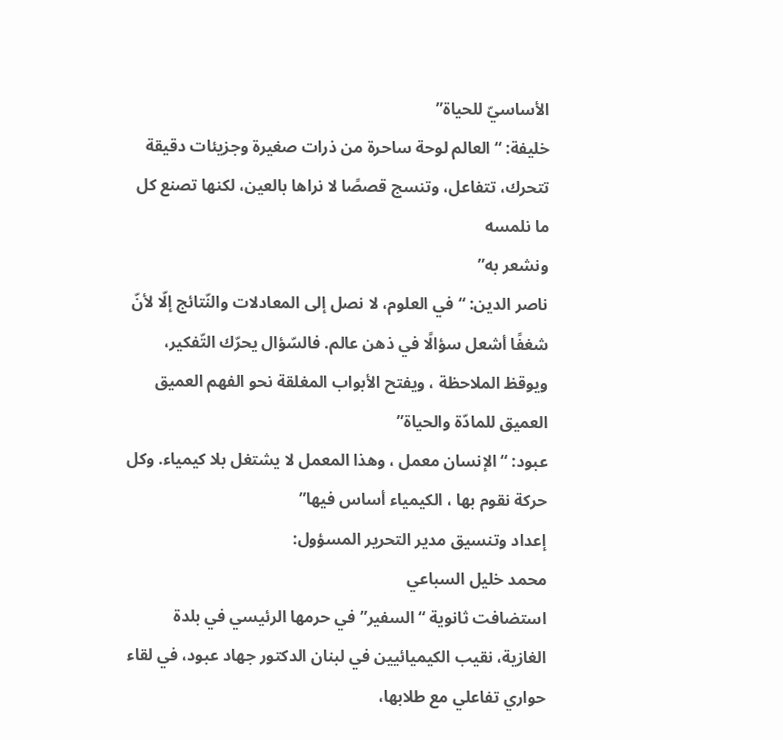الأساسيّ للحياة”
خليفة: “العالم لوحة ساحرة من ذرات صغيرة وجزيئات دقيقة تتحرك، تتفاعل، وتنسج قصصًا لا نراها بالعين، لكنها تصنع كل ما نلمسه
ونشعر به”
ناصر الدين: “في العلوم، لا نصل إلى المعادلات والنّتائج إلّا لأنّ شغفًا أشعل سؤالًا في ذهن عالم. فالسّؤال يحرّك التّفكير، ويوقظ الملاحظة ، ويفتح الأبواب المغلقة نحو الفهم العميق العميق للمادّة والحياة”
عبود: “الإنسان معمل ، وهذا المعمل لا يشتغل بلا كيمياء. وكل حركة نقوم بها ، الكيمياء أساس فيها”
إعداد وتنسيق مدير التحرير المسؤول:
محمد خليل السباعي
استضافت ثانوية “السفير” في حرمها الرئيسي في بلدة الغازية، نقيب الكيميائيين في لبنان الدكتور جهاد عبود، في لقاء حواري تفاعلي مع طلابها،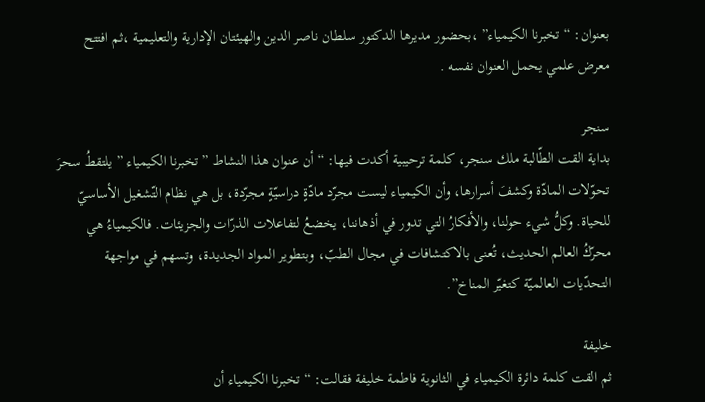بعنوان: “تخبرنا الكيمياء” ،بحضور مديرها الدكتور سلطان ناصر الدين والهيئتان الإدارية والتعليمية ،ثم افتتح معرض علمي يحمل العنوان نفسه .

سنجر
بداية القت الطّالبة ملك سنجر، كلمة ترحيبية أكدت فيها: “أن عنوان هذا النشاط ” تخبرنا الكيمياء ” يلتقطُ سحرَ تحوّلات المادّة وكشفَ أسرارها، وأن الكيمياء ليست مجرّد مادّةٍ دراسيّةٍ مجرّدة، بل هي نظام التّشغيل الأساسيّ للحياة. وكلُّ شيء حولنا، والأفكارُ التي تدور في أذهاننا، يخضعُ لتفاعلات الذرّات والجزيئات. فالكيمياءُ هي محرّكُ العالم الحديث، تُعنى بالاكتشافات في مجال الطبّ، وبتطوير المواد الجديدة، وتسهم في مواجهة التحدّيات العالميّة كتغيّر المناخ”.

خليفة
ثم القت كلمة دائرة الكيمياء في الثانوية فاطمة خليفة فقالت: “تخبرنا الكيمياء أن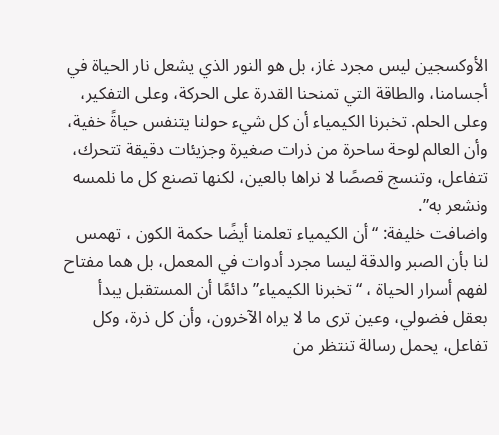الأوكسجين ليس مجرد غاز، بل هو النور الذي يشعل نار الحياة في أجسامنا، والطاقة التي تمنحنا القدرة على الحركة، وعلى التفكير، وعلى الحلم. تخبرنا الكيمياء أن كل شيء حولنا يتنفس حياةً خفية، وأن العالم لوحة ساحرة من ذرات صغيرة وجزيئات دقيقة تتحرك، تتفاعل، وتنسج قصصًا لا نراها بالعين، لكنها تصنع كل ما نلمسه ونشعر به”.
واضافت خليفة: “أن الكيمياء تعلمنا أيضًا حكمة الكون ، تهمس لنا بأن الصبر والدقة ليسا مجرد أدوات في المعمل، بل هما مفتاح لفهم أسرار الحياة ، “تخبرنا الكيمياء” دائمًا أن المستقبل يبدأ بعقل فضولي، وعين ترى ما لا يراه الآخرون، وأن كل ذرة، وكل تفاعل، يحمل رسالة تنتظر من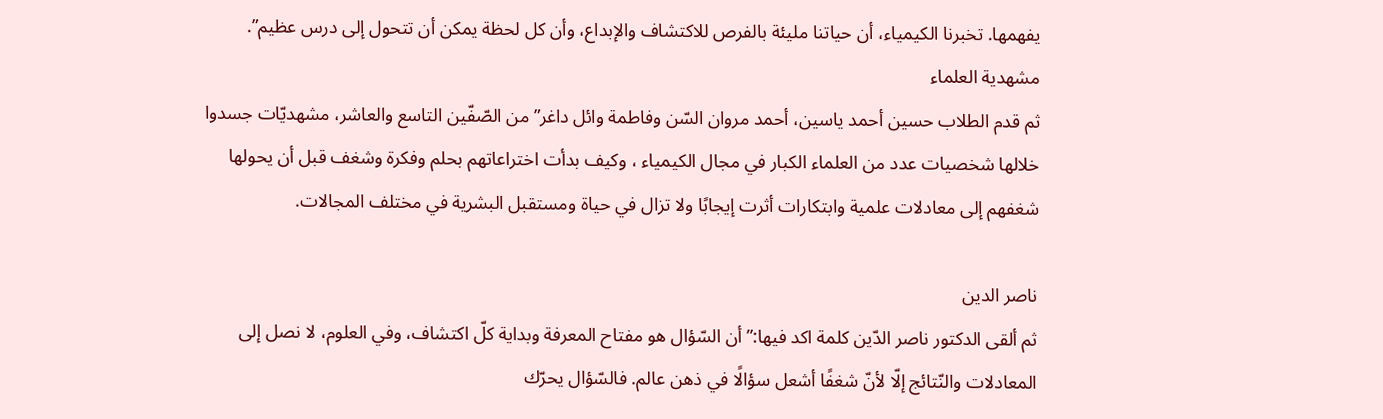يفهمها. تخبرنا الكيمياء، أن حياتنا مليئة بالفرص للاكتشاف والإبداع، وأن كل لحظة يمكن أن تتحول إلى درس عظيم”.
مشهدية العلماء
ثم قدم الطلاب حسين أحمد ياسين، أحمد مروان السّن وفاطمة وائل داغر” من الصّفّين التاسع والعاشر، مشهديّات جسدوا خلالها شخصيات عدد من العلماء الكبار في مجال الكيمياء ، وكيف بدأت اختراعاتهم بحلم وفكرة وشغف قبل أن يحولها شغفهم إلى معادلات علمية وابتكارات أثرت إيجابًا ولا تزال في حياة ومستقبل البشرية في مختلف المجالات.

ناصر الدين
ثم ألقى الدكتور ناصر الدّين كلمة اكد فيها:” أن السّؤال هو مفتاح المعرفة وبداية كلّ اكتشاف، وفي العلوم، لا نصل إلى المعادلات والنّتائج إلّا لأنّ شغفًا أشعل سؤالًا في ذهن عالم. فالسّؤال يحرّك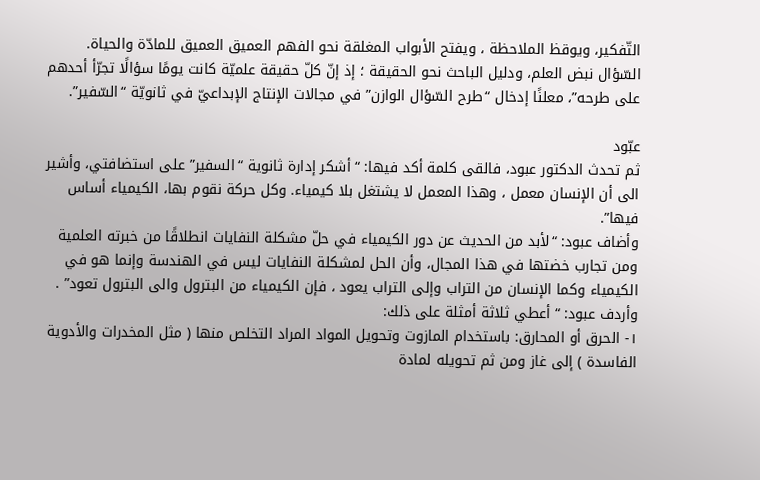التّفكير، ويوقظ الملاحظة ، ويفتح الأبواب المغلقة نحو الفهم العميق العميق للمادّة والحياة. السّؤال نبض العلم، ودليل الباحث نحو الحقيقة ؛ إذ إنّ كلّ حقيقة علميّة كانت يومًا سؤالًا تجرّأ أحدهم على طرحه”، معلنًا إدخال “طرح السّؤال الوازن” في مجالات الإنتاج الإبداعيّ في ثانويّة “السّفير”.

عبّود
ثم تحدث الدكتور عبود، فالقى كلمة أكد فيها: “أشكر إدارة ثانوية “السفير” على استضافتي، وأشير الى أن الإنسان معمل ، وهذا المعمل لا يشتغل بلا كيمياء. وكل حركة نقوم بها، الكيمياء أساس فيها”.
وأضاف عبود: “لأبد من الحديث عن دور الكيمياء في حلّ مشكلة النفايات انطلاقًا من خبرته العلمية ومن تجارب خضتها في هذا المجال، وأن الحل لمشكلة النفايات ليس في الهندسة وإنما هو في الكيمياء وكما الإنسان من التراب وإلى التراب يعود ، فإن الكيمياء من البترول والى البترول تعود” .
وأردف عبود: “أعطي ثلاثة أمثلة على ذلك:
١- الحرق أو المحارق: باستخدام المازوت وتحويل المواد المراد التخلص منها ( مثل المخدرات والأدوية الفاسدة ) إلى غاز ومن ثم تحويله لمادة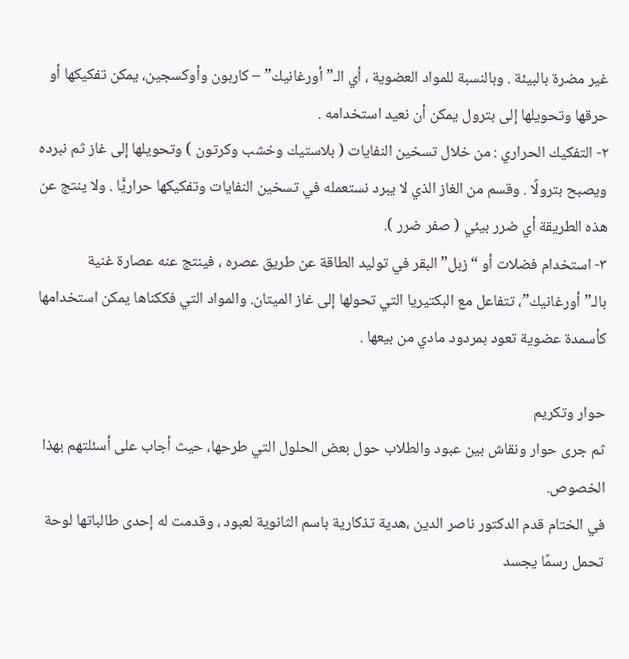غير مضرة بالبيئة . وبالنسبة للمواد العضوية ، أي الـ”أورغانيك” – كاربون وأوكسجين، يمكن تفكيكها أو حرقها وتحويلها إلى بترول يمكن أن نعيد استخدامه .
٢- التفكيك الحراري : من خلال تسخين النفايات ( بلاستيك وخشب وكرتون ) وتحويلها إلى غاز ثم نبرده ويصبح بترولًا . وقسم من الغاز الذي لا يبرد نستعمله في تسخين النفايات وتفكيكها حراريًّا . ولا ينتج عن هذه الطريقة أي ضرر بيئي ( صفر ضرر ).
٣- استخدام فضلات أو “زبل” البقر في توليد الطاقة عن طريق عصره ، فينتج عنه عصارة غنية بالـ”أورغانيك”، تتفاعل مع البكتيريا التي تحولها إلى غاز الميتان. والمواد التي فككناها يمكن استخدامها كأسمدة عضوية تعود بمردود مادي من بيعها .

حوار وتكريم
ثم جرى حوار ونقاش بين عبود والطلاب حول بعض الحلول التي طرحها، حيث أجاب على أسئلتهم بهذا الخصوص.
في الختام قدم الدكتور ناصر الدين ،هدية تذكارية باسم الثانوية لعبود ، وقدمت له إحدى طالباتها لوحة تحمل رسمًا يجسد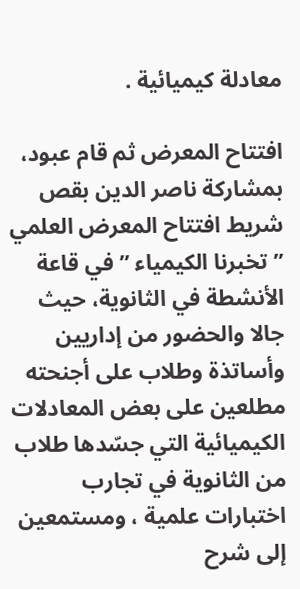معادلة كيميائية .

افتتاح المعرض ثم قام عبود، بمشاركة ناصر الدين بقص شريط افتتاح المعرض العلمي ” تخبرنا الكيمياء ” في قاعة الأنشطة في الثانوية، حيث جالا والحضور من إداريين وأساتذة وطلاب على أجنحته مطلعين على بعض المعادلات الكيميائية التي جسّدها طلاب من الثانوية في تجارب اختبارات علمية ، ومستمعين إلى شرح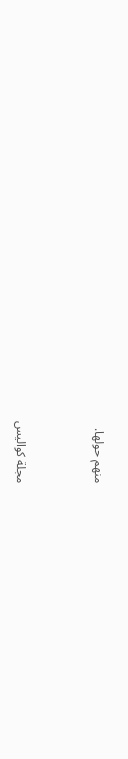منهم حولها.



مجلة كواليس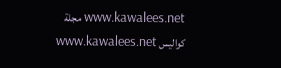www.kawalees.net مجلة كواليس www.kawalees.net